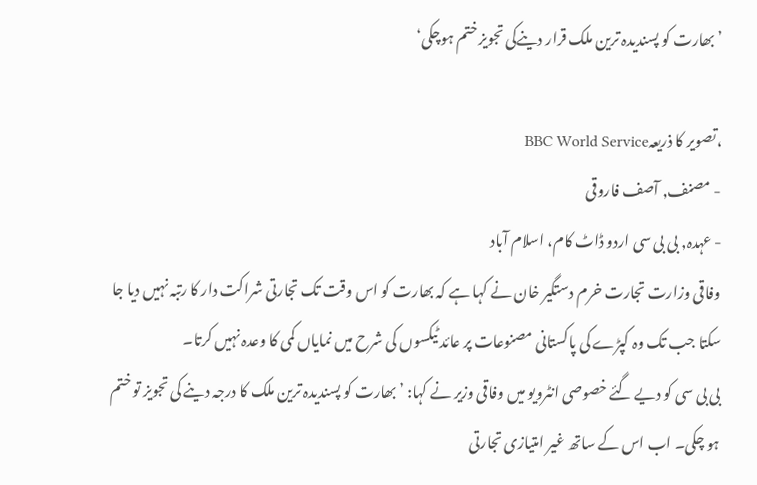’بھارت کو پسندیدہ ترین ملک قرار دینےکی تجویز ختم ہوچکی‘

،تصویر کا ذریعہBBC World Service
- مصنف, آصف فاروقی
- عہدہ, بی بی سی اردو ڈاٹ کام، اسلام آباد
وفاقی وزارت تجارت خرم دستگیر خان نے کہا ہے کہ بھارت کو اس وقت تک تجارتی شراکت دار کا رتبہ نہیں دیا جا سکتا جب تک وہ کپڑے کی پاکستانی مصنوعات پر عائد ٹیکسوں کی شرح میں نمایاں کمی کا وعدہ نہیں کرتا۔
بی بی سی کو دیے گئے خصوصی انٹرویو میں وفاقی وزیر نے کہا: ’بھارت کو پسندیدہ ترین ملک کا درجہ دینے کی تجویز تو ختم ہو چکی۔ اب اس کے ساتھ غیر امتیازی تجارتی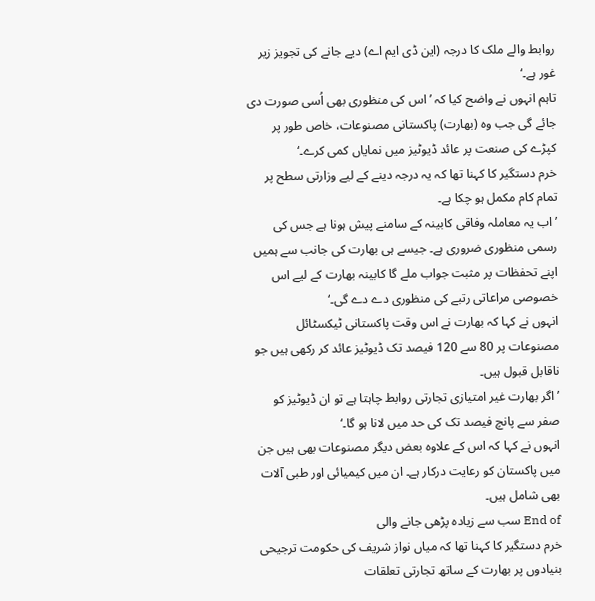روابط والے ملک کا درجہ (این ڈی ایم اے) دیے جانے کی تجویز زیر غور ہے۔‘
تاہم انہوں نے واضح کیا کہ ’اس کی منظوری بھی اُسی صورت دی جائے گی جب وہ (بھارت) پاکستانی مصنوعات، خاص طور پر کپڑے کی صنعت پر عائد ڈیوٹیز میں نمایاں کمی کرے۔‘
خرم دستگیر کا کہنا تھا کہ یہ درجہ دینے کے لیے وزارتی سطح پر تمام کام مکمل ہو چکا ہے۔
’اب یہ معاملہ وفاقی کابینہ کے سامنے پیش ہونا ہے جس کی رسمی منظوری ضروری ہے۔ جیسے ہی بھارت کی جانب سے ہمیں اپنے تحفظات پر مثبت جواب ملے گا کابینہ بھارت کے لیے اس خصوصی مراعاتی رتبے کی منظوری دے دے گی۔‘
انہوں نے کہا کہ بھارت نے اس وقت پاکستانی ٹیکسٹائل مصنوعات پر 80 سے 120 فیصد تک ڈیوٹیز عائد کر رکھی ہیں جو ناقابل قبول ہیں۔
’اگر بھارت غیر امتیازی تجارتی روابط چاہتا ہے تو ان ڈیوٹیز کو صفر سے پانچ فیصد تک کی حد میں لانا ہو گا۔‘
انہوں نے کہا کہ اس کے علاوہ بعض دیگر مصنوعات بھی ہیں جن میں پاکستان کو رعایت درکار ہے۔ ان میں کیمیائی اور طبی آلات بھی شامل ہیں۔
End of سب سے زیادہ پڑھی جانے والی
خرم دستگیر کا کہنا تھا کہ میاں نواز شریف کی حکومت ترجیحی بنیادوں پر بھارت کے ساتھ تجارتی تعلقات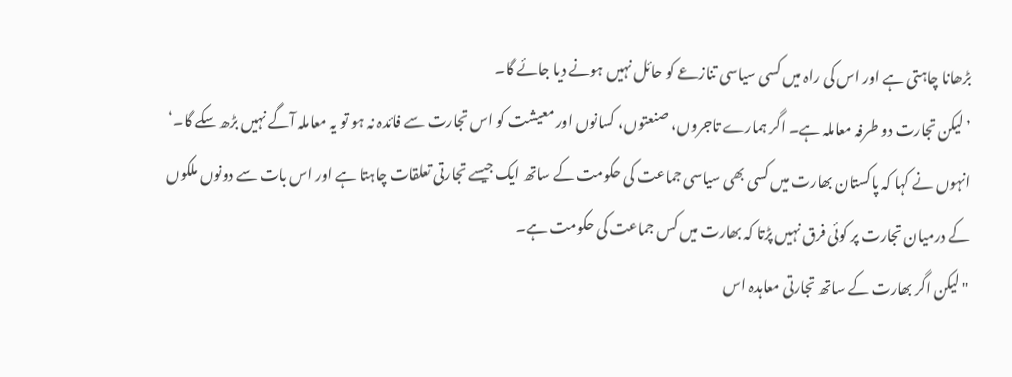بڑھانا چاہتی ہے اور اس کی راہ میں کسی سیاسی تنازعے کو حائل نہیں ہونے دیا جائے گا۔
’لیکن تجارت دو طرفہ معاملہ ہے۔ اگر ہمارے تاجروں، صنعتوں، کسانوں اور معیشت کو اس تجارت سے فائدہ نہ ہو تو یہ معاملہ آگے نہیں بڑھ سکے گا۔‘
انہوں نے کہا کہ پاکستان بھارت میں کسی بھی سیاسی جماعت کی حکومت کے ساتھ ایک جیسے تجارتی تعلقات چاہتا ہے اور اس بات سے دونوں ملکوں کے درمیان تجارت پر کوئی فرق نہیں پڑتا کہ بھارت میں کس جماعت کی حکومت ہے۔
"لیکن اگر بھارت کے ساتھ تجارتی معاہدہ اس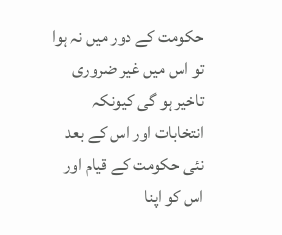حکومت کے دور میں نہ ہوا تو اس میں غیر ضروری تاخیر ہو گی کیونکہ انتخابات اور اس کے بعد نئی حکومت کے قیام اور اس کو اپنا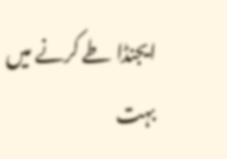ایجنڈا طے کرنے میں بہت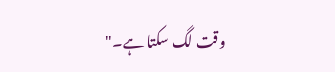وقت لگ سکتا ہے۔"